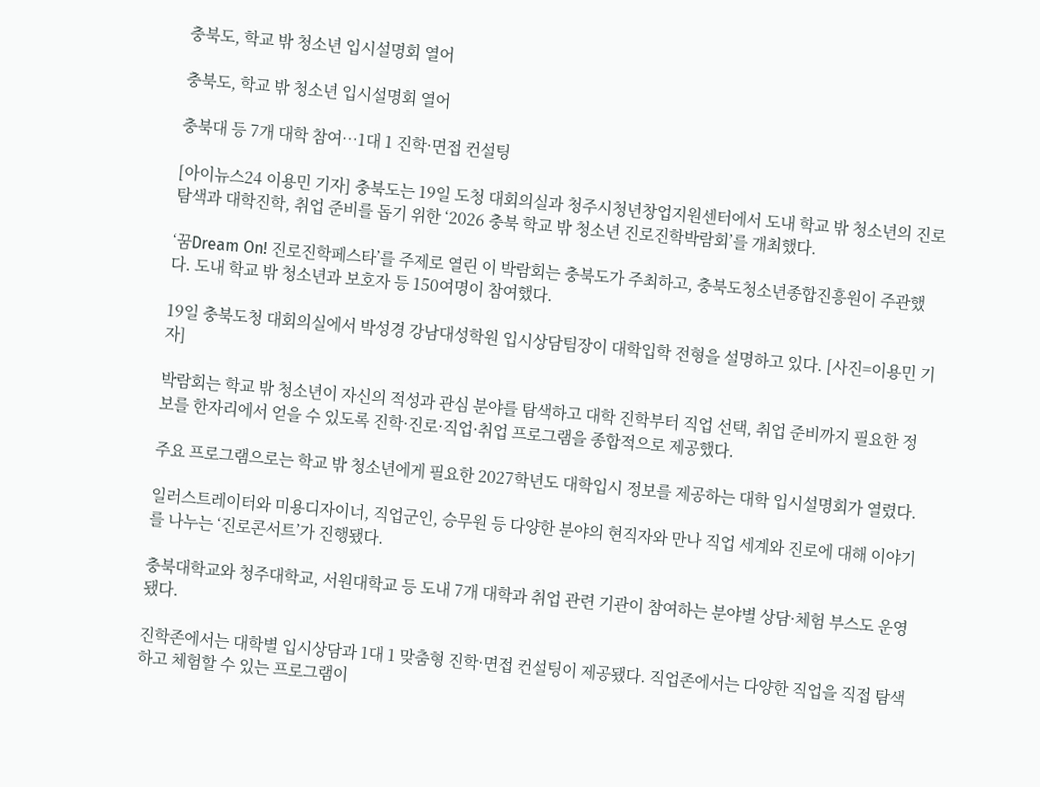충북도, 학교 밖 청소년 입시설명회 열어

충북도, 학교 밖 청소년 입시설명회 열어

충북대 등 7개 대학 참여…1대 1 진학·면접 컨설팅

[아이뉴스24 이용민 기자] 충북도는 19일 도청 대회의실과 청주시청년창업지원센터에서 도내 학교 밖 청소년의 진로 탐색과 대학진학, 취업 준비를 돕기 위한 ‘2026 충북 학교 밖 청소년 진로진학박람회’를 개최했다.

‘꿈Dream On! 진로진학페스타’를 주제로 열린 이 박람회는 충북도가 주최하고, 충북도청소년종합진흥원이 주관했다. 도내 학교 밖 청소년과 보호자 등 150여명이 참여했다.

19일 충북도청 대회의실에서 박성경 강남대성학원 입시상담팀장이 대학입학 전형을 설명하고 있다. [사진=이용민 기자]

박람회는 학교 밖 청소년이 자신의 적성과 관심 분야를 탐색하고 대학 진학부터 직업 선택, 취업 준비까지 필요한 정보를 한자리에서 얻을 수 있도록 진학·진로·직업·취업 프로그램을 종합적으로 제공했다.

주요 프로그램으로는 학교 밖 청소년에게 필요한 2027학년도 대학입시 정보를 제공하는 대학 입시설명회가 열렸다.

일러스트레이터와 미용디자이너, 직업군인, 승무원 등 다양한 분야의 현직자와 만나 직업 세계와 진로에 대해 이야기를 나누는 ‘진로콘서트’가 진행됐다.

충북대학교와 청주대학교, 서원대학교 등 도내 7개 대학과 취업 관련 기관이 참여하는 분야별 상담·체험 부스도 운영됐다.

진학존에서는 대학별 입시상담과 1대 1 맞춤형 진학·면접 컨설팅이 제공됐다. 직업존에서는 다양한 직업을 직접 탐색하고 체험할 수 있는 프로그램이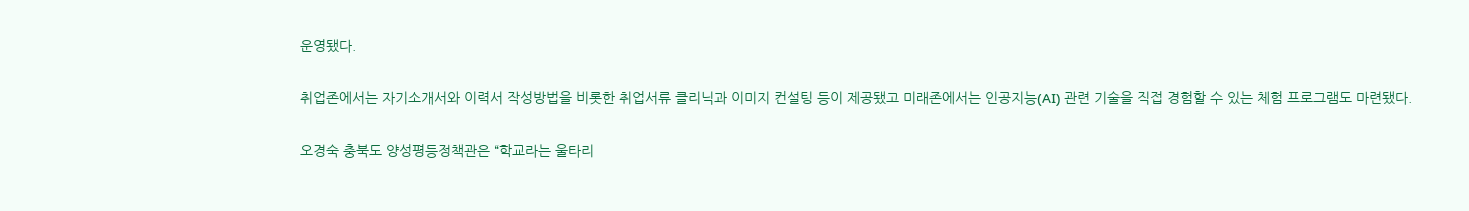운영됐다.

취업존에서는 자기소개서와 이력서 작성방법을 비롯한 취업서류 클리닉과 이미지 컨설팅 등이 제공됐고 미래존에서는 인공지능(AI) 관련 기술을 직접 경험할 수 있는 체험 프로그램도 마련됐다.

오경숙 충북도 양성평등정책관은 “학교라는 울타리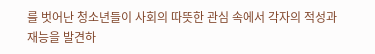를 벗어난 청소년들이 사회의 따뜻한 관심 속에서 각자의 적성과 재능을 발견하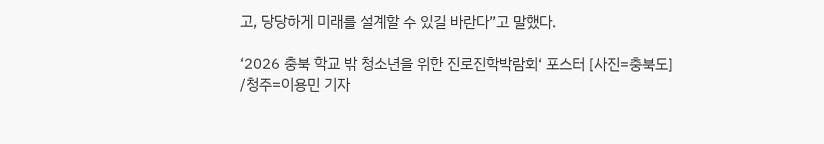고, 당당하게 미래를 설계할 수 있길 바란다”고 말했다.

‘2026 충북 학교 밖 청소년을 위한 진로진학박람회‘ 포스터 [사진=충북도]
/청주=이용민 기자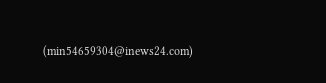(min54659304@inews24.com)